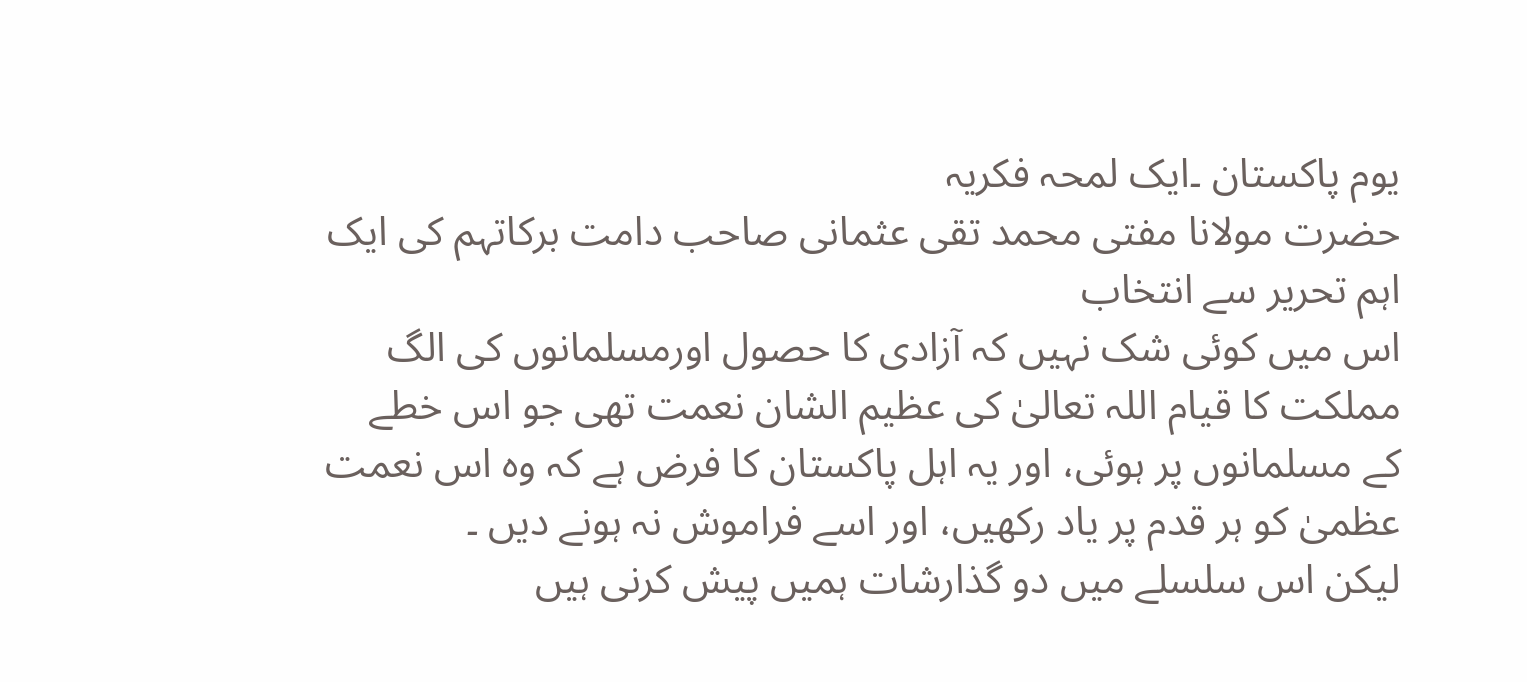یوم پاکستان ۔ایک لمحہ فکریہ
حضرت مولانا مفتی محمد تقی عثمانی صاحب دامت برکاتہم کی ایک اہم تحریر سے انتخاب
اس میں کوئی شک نہیں کہ آزادی کا حصول اورمسلمانوں کی الگ مملکت کا قیام اللہ تعالیٰ کی عظیم الشان نعمت تھی جو اس خطے کے مسلمانوں پر ہوئی، اور یہ اہل پاکستان کا فرض ہے کہ وہ اس نعمت عظمیٰ کو ہر قدم پر یاد رکھیں، اور اسے فراموش نہ ہونے دیں ۔
لیکن اس سلسلے میں دو گذارشات ہمیں پیش کرنی ہیں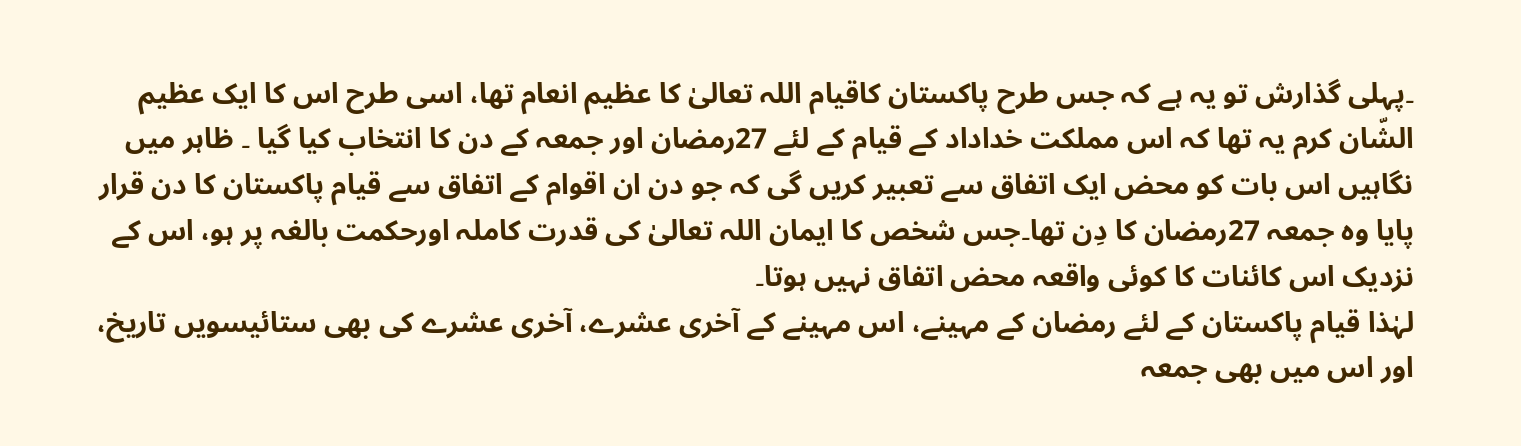۔پہلی گذارش تو یہ ہے کہ جس طرح پاکستان کاقیام اللہ تعالیٰ کا عظیم انعام تھا، اسی طرح اس کا ایک عظیم الشّان کرم یہ تھا کہ اس مملکت خداداد کے قیام کے لئے 27رمضان اور جمعہ کے دن کا انتخاب کیا گیا ۔ ظاہر میں نگاہیں اس بات کو محض ایک اتفاق سے تعبیر کریں گی کہ جو دن ان اقوام کے اتفاق سے قیام پاکستان کا دن قرار پایا وہ جمعہ 27رمضان کا دِن تھا۔جس شخص کا ایمان اللہ تعالیٰ کی قدرت کاملہ اورحکمت بالغہ پر ہو، اس کے نزدیک اس کائنات کا کوئی واقعہ محض اتفاق نہیں ہوتا۔
لہٰذا قیام پاکستان کے لئے رمضان کے مہینے، اس مہینے کے آخری عشرے، آخری عشرے کی بھی ستائیسویں تاریخ، اور اس میں بھی جمعہ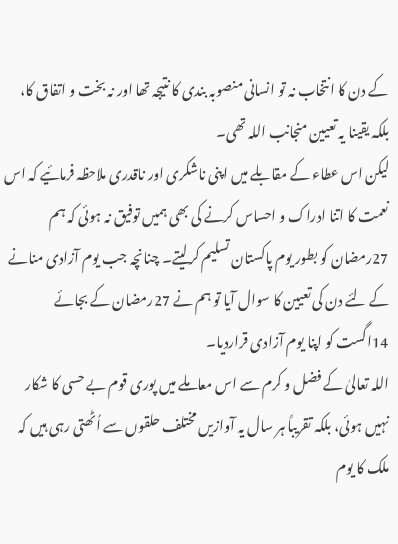کے دن کا انتخاب نہ تو انسانی منصوبہ بندی کا نتیجہ تھا اور نہ بخت و اتفاق کا، بلکہ یقینا یہ تعیین منجانب اللہ تھی۔
لیکن اس عطاء کے مقابلے میں اپنی ناشکری اور ناقدری ملاحظہ فرمائیے کہ اس نعمت کا اتنا ادراک و احساس کرنے کی بھی ہمیں توفیق نہ ہوئی کہ ہم 27رمضان کو بطور یوم پاکستان تسلیم کرلیتے۔ چنانچہ جب یوم آزادی منانے کے لئے دن کی تعیین کا سوال آیا تو ہم نے 27رمضان کے بجائے 14اگست کو اپنا یوم آزادی قراردیا۔
اللہ تعالیٰ کے فضل و کرم سے اس معاملے میں پوری قوم بے حسی کا شکار نہیں ہوئی، بلکہ تقریباً ہر سال یہ آوازیں مختلف حلقوں سے اُٹھتی رہی ہیں کہ ملک کا یوم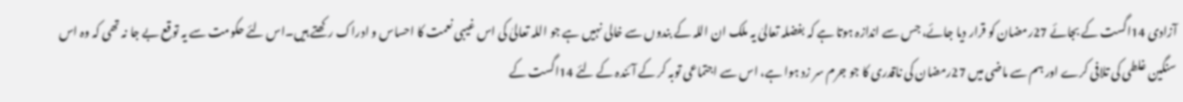آزادی 14اگست کے بجائے 27رمضان کو قرار دیا جائے، جس سے اندازہ ہوتا ہے کہ بفضلہ تعالیٰ یہ ملک ان اللہ کے بندوں سے خالی نہیں ہے جو اللہ تعالیٰ کی اس غیبی نعمت کا احساس و ادراک رکھتے ہیں۔اس لئے حکومت سے یہ توقع بے جا نہ تھی کہ وہ اس سنگین غلطی کی تلافی کرے اور ہم سے ماضی میں 27رمضان کی ناقدری کا جو جرم سر زد ہوا ہے، اس سے اجتماعی توبہ کر کے آئندہ کے لئے 14اگست کے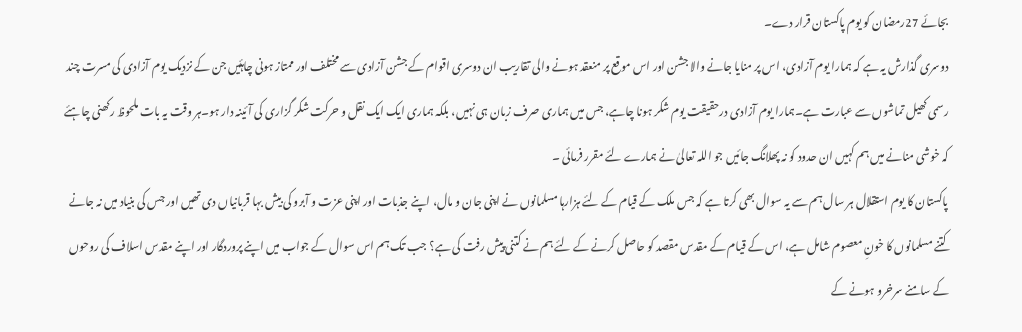بجائے 27رمضان کو یوم پاکستان قرار دے۔
دوسری گذارش یہ ہے کہ ہمارا یوم آزادی، اس پر منایا جانے والا جشن اور اس موقع پر منعقد ہونے والی تقاریب ان دوسری اقوام کے جشن آزادی سے مختلف اور ممتاز ہونی چاہئیں جن کے نزدیک یوم آزادی کی مسرت چند رسمی کھیل تماشوں سے عبارت ہے۔ہمارا یوم آزادی درحقیقت یوم شکر ہونا چاہے، جس میں ہماری صرف زبان ہی نہیں، بلکہ ہماری ایک ایک نقل و حرکت شکر گزاری کی آئینہ دار ہو۔ہر وقت یہ بات ملحوظ رکھنی چاہئے کہ خوشی منانے میں ہم کہیں ان حدود کو نہ پھلانگ جائیں جو اللہ تعالیٰ نے ہمارے لئے مقرر فرمائی ۔
پاکستان کا یوم استقلال ہر سال ہم سے یہ سوال بھی کرتا ہے کہ جس ملک کے قیام کے لئے ہزارہا مسلمانوں نے اپنی جان و مال، اپنے جذبات اور اپنی عزت و آبرو کی بیش بہا قربانیاں دی تھیں اور جس کی بنیاد میں نہ جانے کتنے مسلمانوں کا خونِ معصوم شامل ہے، اس کے قیام کے مقدس مقصد کو حاصل کرنے کے لئے ہم نے کتنی پیش رفت کی ہے؟ جب تک ہم اس سوال کے جواب میں اپنے پروردگار اور اپنے مقدس اسلاف کی روحوں کے سامنے سرخرو ہونے کے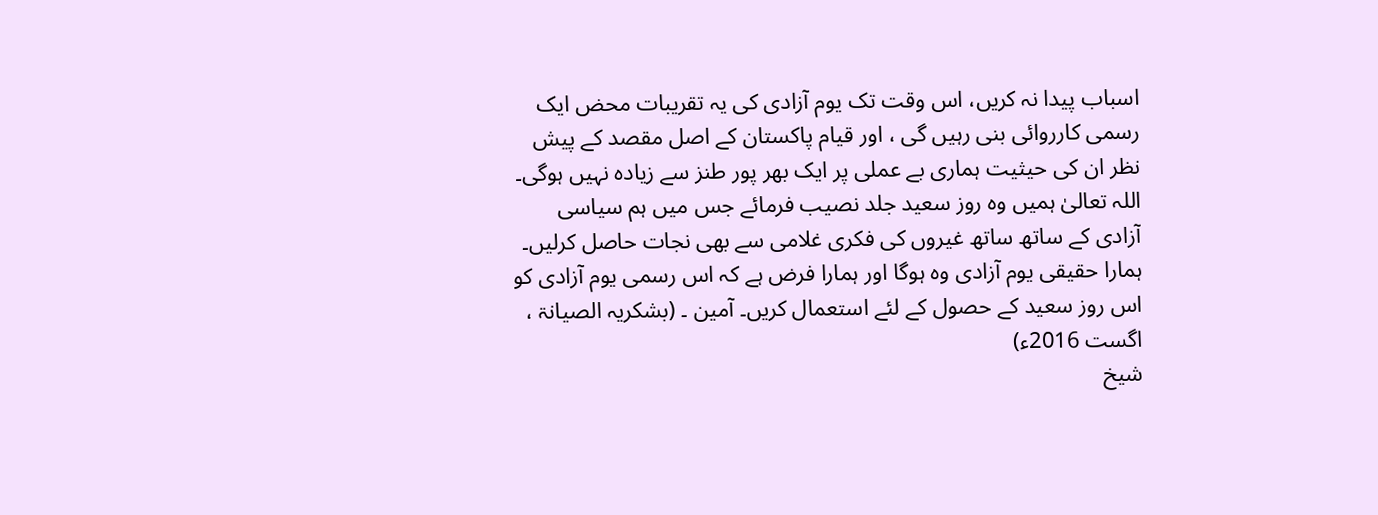اسباب پیدا نہ کریں، اس وقت تک یوم آزادی کی یہ تقریبات محض ایک رسمی کارروائی بنی رہیں گی ، اور قیام پاکستان کے اصل مقصد کے پیش نظر ان کی حیثیت ہماری بے عملی پر ایک بھر پور طنز سے زیادہ نہیں ہوگی۔
اللہ تعالیٰ ہمیں وہ روز سعید جلد نصیب فرمائے جس میں ہم سیاسی آزادی کے ساتھ ساتھ غیروں کی فکری غلامی سے بھی نجات حاصل کرلیں۔ ہمارا حقیقی یوم آزادی وہ ہوگا اور ہمارا فرض ہے کہ اس رسمی یوم آزادی کو اس روز سعید کے حصول کے لئے استعمال کریں۔ آمین ۔ (بشکریہ الصیانۃ ، اگست 2016ء)
شیخ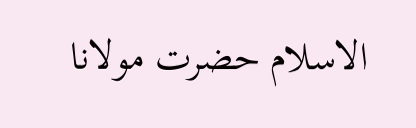الاسلام حضرت مولانا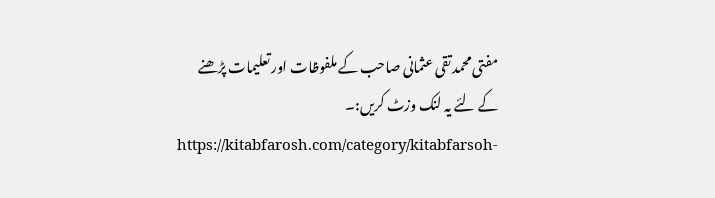مفتی محمد تقی عثمانی صاحب کے ملفوظات اور تعلیمات پڑھنے کے لئے یہ لنک وزٹ کریں:۔
https://kitabfarosh.com/category/kitabfarsoh-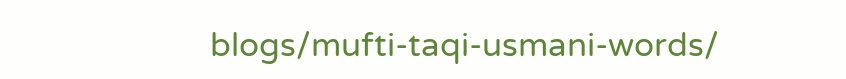blogs/mufti-taqi-usmani-words/